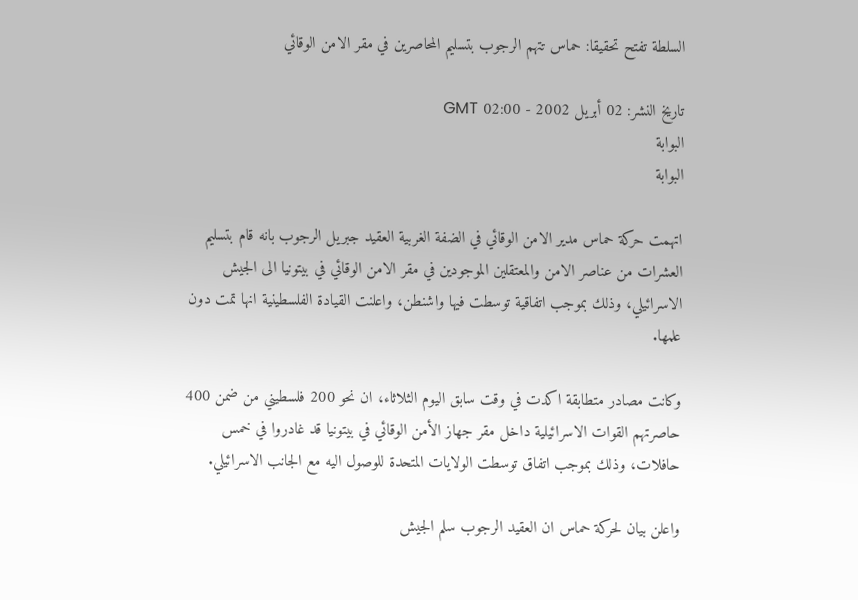السلطة تفتح تحقيقا: حماس تتهم الرجوب بتسليم المحاصرين في مقر الامن الوقائي

تاريخ النشر: 02 أبريل 2002 - 02:00 GMT
البوابة
البوابة

اتهمت حركة حماس مدير الامن الوقائي في الضفة الغربية العقيد جبريل الرجوب بانه قام بتسليم العشرات من عناصر الامن والمعتقلين الموجودين في مقر الامن الوقائي في بيتونيا الى الجيش الاسرائيلي، وذلك بموجب اتفاقية توسطت فيها واشنطن، واعلنت القيادة الفلسطينية انها تمت دون علمها.

وكانت مصادر متطابقة اكدت في وقت سابق اليوم الثلاثاء، ان نحو 200 فلسطيني من ضمن 400 حاصرتهم القوات الاسرائيلية داخل مقر جهاز الأمن الوقائي في بيتونيا قد غادروا في خمس حافلات، وذلك بموجب اتفاق توسطت الولايات المتحدة للوصول اليه مع الجانب الاسرائيلي.

واعلن بيان لحركة حماس ان العقيد الرجوب سلم الجيش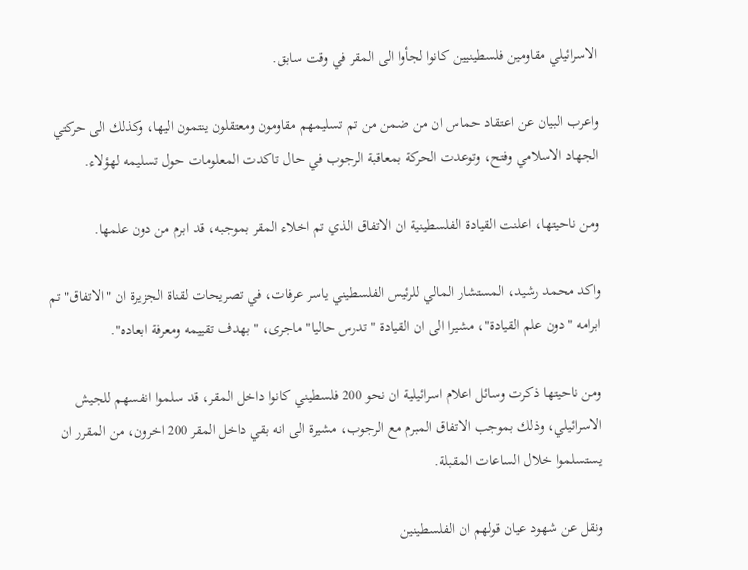الاسرائيلي مقاومين فلسطينيين كانوا لجأوا الى المقر في وقت سابق.

واعرب البيان عن اعتقاد حماس ان من ضمن من تم تسليمهم مقاومون ومعتقلون ينتمون اليها، وكذلك الى حركتي الجهاد الاسلامي وفتح، وتوعدت الحركة بمعاقبة الرجوب في حال تاكدت المعلومات حول تسليمه لهؤلاء.

ومن ناحيتها، اعلنت القيادة الفلسطينية ان الاتفاق الذي تم اخلاء المقر بموجبه، قد ابرم من دون علمها.

واكد محمد رشيد، المستشار المالي للرئيس الفلسطيني ياسر عرفات، في تصريحات لقناة الجزيرة ان "الاتفاق" تم ابرامه "دون علم القيادة"، مشيرا الى ان القيادة "تدرس حاليا" ماجرى، "بهدف تقييمه ومعرفة ابعاده".

ومن ناحيتها ذكرت وسائل اعلام اسرائيلية ان نحو 200 فلسطيني كانوا داخل المقر، قد سلموا انفسهم للجيش الاسرائيلي، وذلك بموجب الاتفاق المبرم مع الرجوب، مشيرة الى انه بقي داخل المقر 200 اخرون، من المقرر ان يستسلموا خلال الساعات المقبلة.

ونقل عن شهود عيان قولهم ان الفلسطينين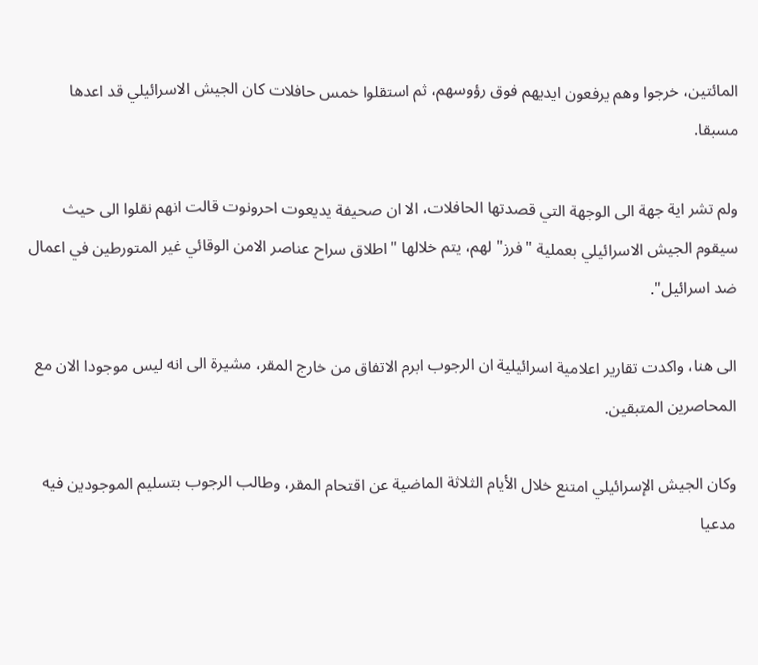المائتين، خرجوا وهم يرفعون ايديهم فوق رؤوسهم، ثم استقلوا خمس حافلات كان الجيش الاسرائيلي قد اعدها مسبقا.

ولم تشر اية جهة الى الوجهة التي قصدتها الحافلات، الا ان صحيفة يديعوت احرونوت قالت انهم نقلوا الى حيث سيقوم الجيش الاسرائيلي بعملية "فرز" لهم، يتم خلالها "اطلاق سراح عناصر الامن الوقائي غير المتورطين في اعمال ضد اسرائيل".

الى هنا، واكدت تقارير اعلامية اسرائيلية ان الرجوب ابرم الاتفاق من خارج المقر، مشيرة الى انه ليس موجودا الان مع المحاصرين المتبقين.

وكان الجيش الإسرائيلي امتنع خلال الأيام الثلاثة الماضية عن اقتحام المقر، وطالب الرجوب بتسليم الموجودين فيه مدعيا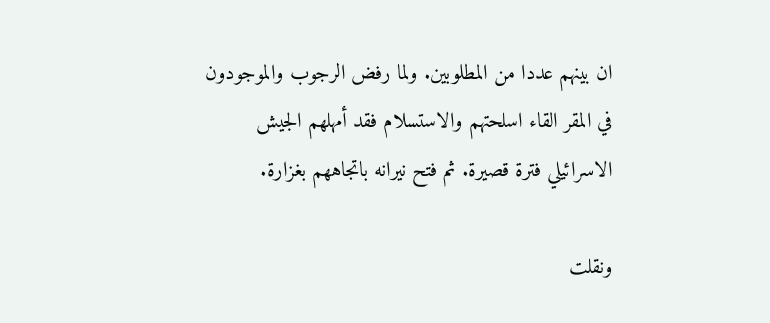ان بينهم عددا من المطلوبين. ولما رفض الرجوب والموجودون في المقر القاء اسلحتهم والاستسلام فقد أمهلهم الجيش الاسرائيلي فترة قصيرة. ثم فتح نيرانه باتجاههم بغزارة.

ونقلت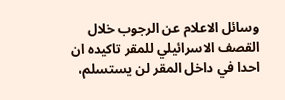وسائل الاعلام عن الرجوب خلال القصف الاسرائيلي للمقر تاكيده ان احدا في داخل المقر لن يستسلم،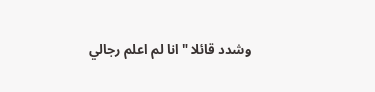وشدد قائلا "انا لم اعلم رجالي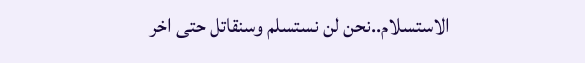الاستسلام..نحن لن نستسلم وسنقاتل حتى اخر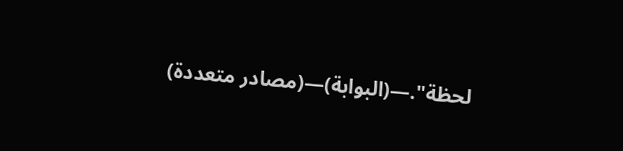لحظة".—(البوابة)—(مصادر متعددة)